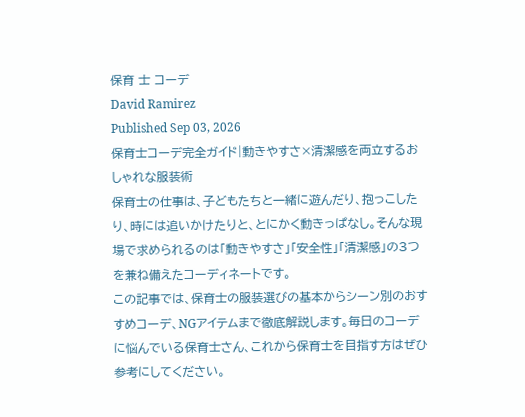保育 士 コーデ
David Ramirez
Published Sep 03, 2026
保育士コーデ完全ガイド|動きやすさ×清潔感を両立するおしゃれな服装術
保育士の仕事は、子どもたちと一緒に遊んだり、抱っこしたり、時には追いかけたりと、とにかく動きっぱなし。そんな現場で求められるのは「動きやすさ」「安全性」「清潔感」の3つを兼ね備えたコーディネートです。
この記事では、保育士の服装選びの基本からシーン別のおすすめコーデ、NGアイテムまで徹底解説します。毎日のコーデに悩んでいる保育士さん、これから保育士を目指す方はぜひ参考にしてください。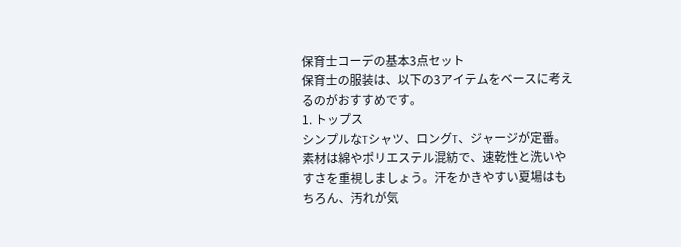保育士コーデの基本3点セット
保育士の服装は、以下の3アイテムをベースに考えるのがおすすめです。
1. トップス
シンプルなTシャツ、ロングT、ジャージが定番。素材は綿やポリエステル混紡で、速乾性と洗いやすさを重視しましょう。汗をかきやすい夏場はもちろん、汚れが気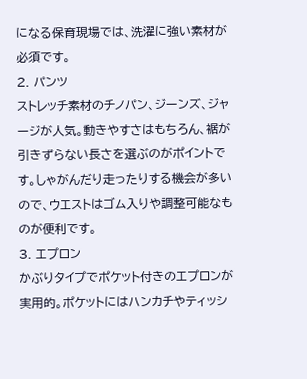になる保育現場では、洗濯に強い素材が必須です。
2. パンツ
ストレッチ素材のチノパン、ジーンズ、ジャージが人気。動きやすさはもちろん、裾が引きずらない長さを選ぶのがポイントです。しゃがんだり走ったりする機会が多いので、ウエストはゴム入りや調整可能なものが便利です。
3. エプロン
かぶりタイプでポケット付きのエプロンが実用的。ポケットにはハンカチやティッシ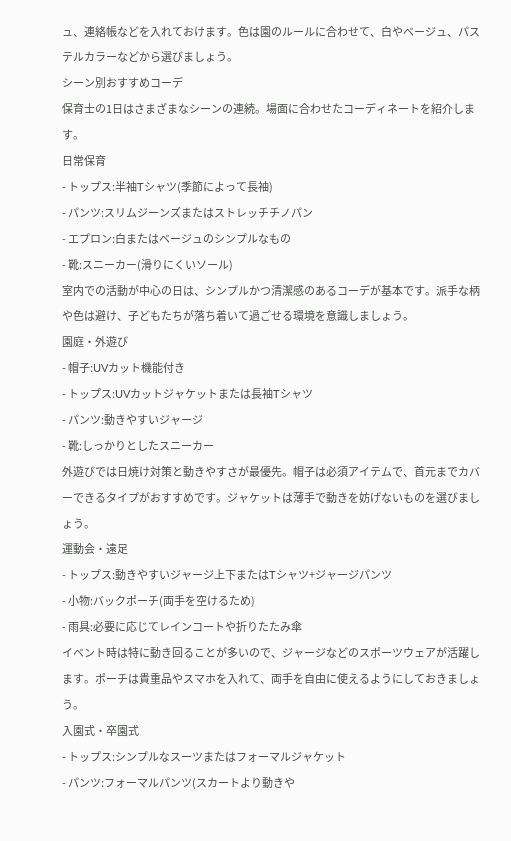ュ、連絡帳などを入れておけます。色は園のルールに合わせて、白やベージュ、パステルカラーなどから選びましょう。
シーン別おすすめコーデ
保育士の1日はさまざまなシーンの連続。場面に合わせたコーディネートを紹介します。
日常保育
- トップス:半袖Tシャツ(季節によって長袖)
- パンツ:スリムジーンズまたはストレッチチノパン
- エプロン:白またはベージュのシンプルなもの
- 靴:スニーカー(滑りにくいソール)
室内での活動が中心の日は、シンプルかつ清潔感のあるコーデが基本です。派手な柄や色は避け、子どもたちが落ち着いて過ごせる環境を意識しましょう。
園庭・外遊び
- 帽子:UVカット機能付き
- トップス:UVカットジャケットまたは長袖Tシャツ
- パンツ:動きやすいジャージ
- 靴:しっかりとしたスニーカー
外遊びでは日焼け対策と動きやすさが最優先。帽子は必須アイテムで、首元までカバーできるタイプがおすすめです。ジャケットは薄手で動きを妨げないものを選びましょう。
運動会・遠足
- トップス:動きやすいジャージ上下またはTシャツ+ジャージパンツ
- 小物:バックポーチ(両手を空けるため)
- 雨具:必要に応じてレインコートや折りたたみ傘
イベント時は特に動き回ることが多いので、ジャージなどのスポーツウェアが活躍します。ポーチは貴重品やスマホを入れて、両手を自由に使えるようにしておきましょう。
入園式・卒園式
- トップス:シンプルなスーツまたはフォーマルジャケット
- パンツ:フォーマルパンツ(スカートより動きや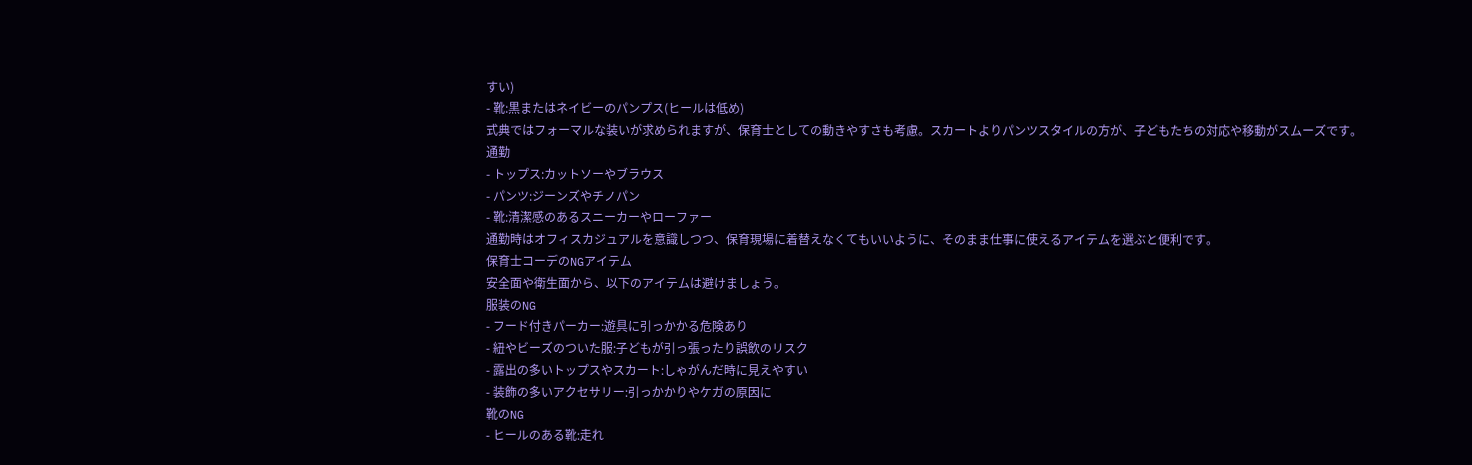すい)
- 靴:黒またはネイビーのパンプス(ヒールは低め)
式典ではフォーマルな装いが求められますが、保育士としての動きやすさも考慮。スカートよりパンツスタイルの方が、子どもたちの対応や移動がスムーズです。
通勤
- トップス:カットソーやブラウス
- パンツ:ジーンズやチノパン
- 靴:清潔感のあるスニーカーやローファー
通勤時はオフィスカジュアルを意識しつつ、保育現場に着替えなくてもいいように、そのまま仕事に使えるアイテムを選ぶと便利です。
保育士コーデのNGアイテム
安全面や衛生面から、以下のアイテムは避けましょう。
服装のNG
- フード付きパーカー:遊具に引っかかる危険あり
- 紐やビーズのついた服:子どもが引っ張ったり誤飲のリスク
- 露出の多いトップスやスカート:しゃがんだ時に見えやすい
- 装飾の多いアクセサリー:引っかかりやケガの原因に
靴のNG
- ヒールのある靴:走れ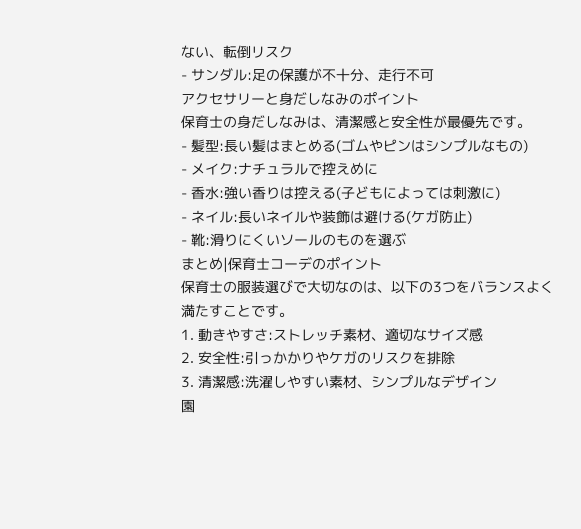ない、転倒リスク
- サンダル:足の保護が不十分、走行不可
アクセサリーと身だしなみのポイント
保育士の身だしなみは、清潔感と安全性が最優先です。
- 髪型:長い髪はまとめる(ゴムやピンはシンプルなもの)
- メイク:ナチュラルで控えめに
- 香水:強い香りは控える(子どもによっては刺激に)
- ネイル:長いネイルや装飾は避ける(ケガ防止)
- 靴:滑りにくいソールのものを選ぶ
まとめ|保育士コーデのポイント
保育士の服装選びで大切なのは、以下の3つをバランスよく満たすことです。
1. 動きやすさ:ストレッチ素材、適切なサイズ感
2. 安全性:引っかかりやケガのリスクを排除
3. 清潔感:洗濯しやすい素材、シンプルなデザイン
園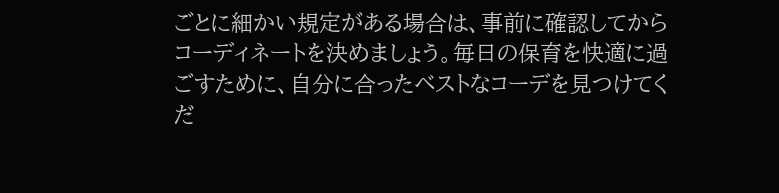ごとに細かい規定がある場合は、事前に確認してからコーディネートを決めましょう。毎日の保育を快適に過ごすために、自分に合ったベストなコーデを見つけてくだ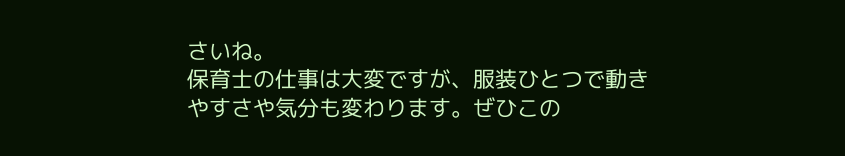さいね。
保育士の仕事は大変ですが、服装ひとつで動きやすさや気分も変わります。ぜひこの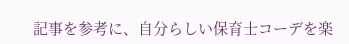記事を参考に、自分らしい保育士コーデを楽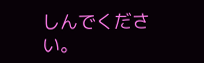しんでください。